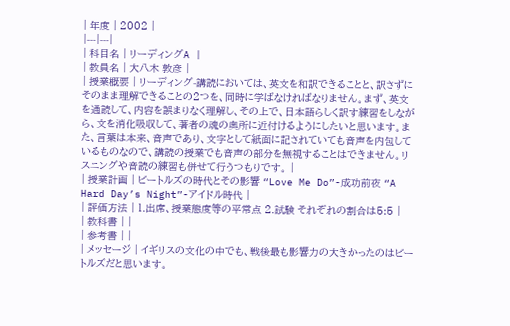| 年度 | 2002 |
|---|---|
| 科目名 | リーディングA |
| 教員名 | 大八木 敦彦 |
| 授業概要 | リーディング-講読においては、英文を和訳できることと、訳さずにそのまま理解できることの2つを、同時に学ばなければなりません。まず、英文を通読して、内容を誤まりなく理解し、その上で、日本語らしく訳す練習をしながら、文を消化吸収して、著者の魂の奥所に近付けるようにしたいと思います。また、言葉は本来、音声であり、文字として紙面に記されていても音声を内包しているものなので、講読の授業でも音声の部分を無視することはできません。リスニングや音読の練習も併せて行うつもりです。 |
| 授業計画 | ビートルズの時代とその影響 “Love Me Do”-成功前夜 “A Hard Day’s Night”-アイドル時代 |
| 評価方法 | 1.出席、授業態度等の平常点 2.試験 それぞれの割合は5:5 |
| 教科書 | |
| 参考書 | |
| メッセージ | イギリスの文化の中でも、戦後最も影響力の大きかったのはビートルズだと思います。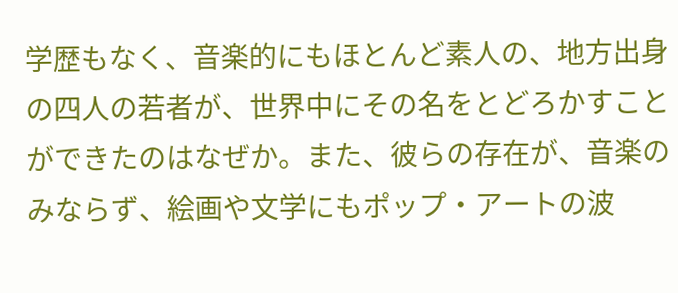学歴もなく、音楽的にもほとんど素人の、地方出身の四人の若者が、世界中にその名をとどろかすことができたのはなぜか。また、彼らの存在が、音楽のみならず、絵画や文学にもポップ・アートの波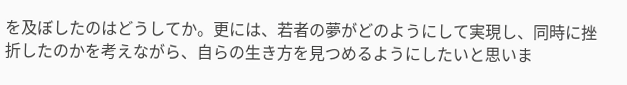を及ぼしたのはどうしてか。更には、若者の夢がどのようにして実現し、同時に挫折したのかを考えながら、自らの生き方を見つめるようにしたいと思いま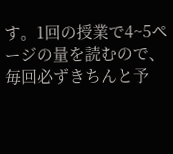す。1回の授業で4~5ページの量を読むので、毎回必ずきちんと予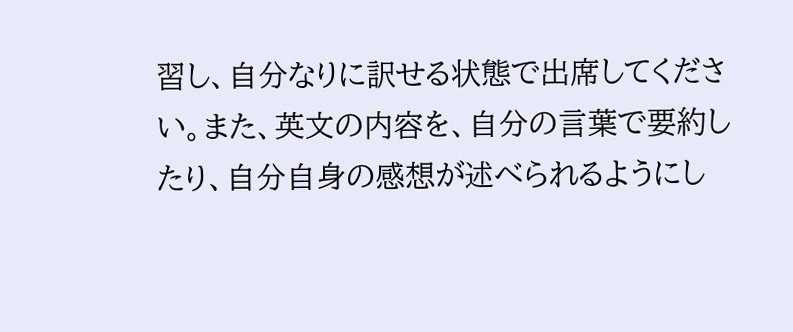習し、自分なりに訳せる状態で出席してください。また、英文の内容を、自分の言葉で要約したり、自分自身の感想が述べられるようにし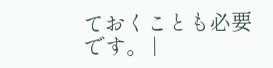ておくことも必要です。 |